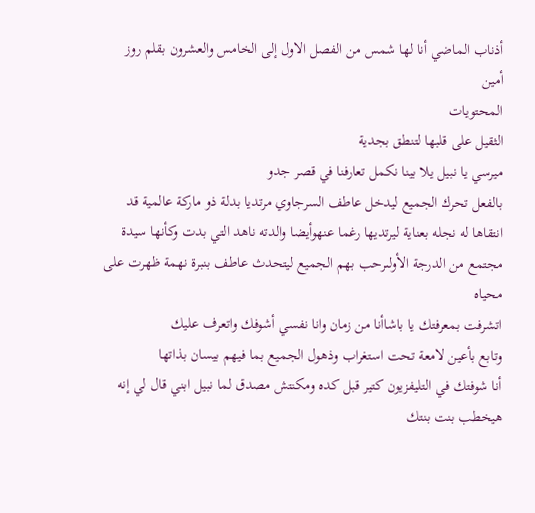أذناب الماضي أنا لها شمس من الفصل الاول إلى الخامس والعشرون بقلم روز أمين
المحتويات
الثقيل على قلبها لتنطق بجدية
ميرسي يا نبيل يلا بينا نكمل تعارفنا في قصر جدو
بالفعل تحرك الجميع ليدخل عاطف السرجاوي مرتديا بدلة ذو ماركة عالمية قد انتقاها له نجله بعناية ليرتديها رغما عنهوأيضا والدته ناهد التي بدت وكأنها سيدة مجتمع من الدرجة الأولىرحب بهم الجميع ليتحدث عاطف بنبرة نهمة ظهرت على محياه
اتشرفت بمعرفتك يا باشاأنا من زمان وانا نفسي أشوفك واتعرف عليك
وتابع بأعين لامعة تحت استغراب وذهول الجميع بما فيهم بيسان بذاتها
أنا شوفتك في التليفزيون كتير قبل كده ومكنتش مصدق لما نبيل ابني قال لي إنه هيخطب بنت بنتك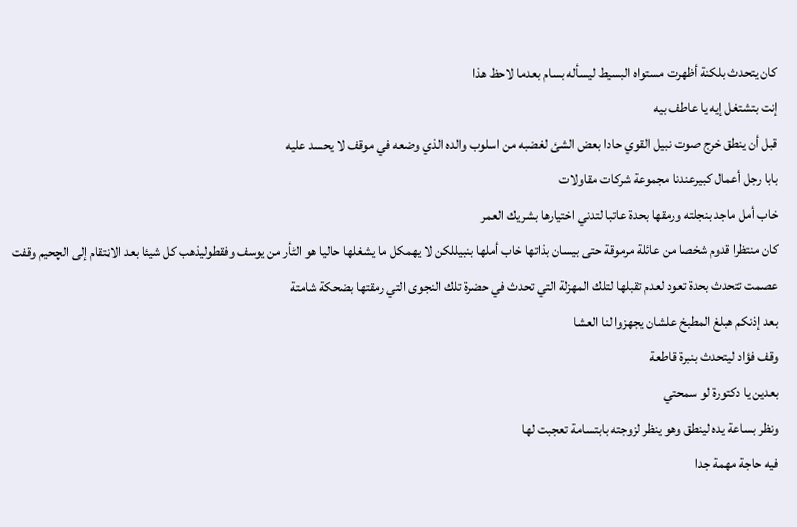كان يتحدث بلكنة أظهرت مستواه البسيط ليسأله بسام بعدما لاحظ هذا
إنت بتشتغل إيه يا عاطف بيه
قبل أن ينطق خرج صوت نبيل القوي حادا بعض الشئ لغضبه من اسلوب والده الذي وضعه في موقف لا يحسد عليه
بابا رجل أعمال كبيرعندنا مجموعة شركات مقاولات
خاب أمل ماجد بنجلته ورمقها بحدة عاتبا لتدني اختيارها بشريك العمر
كان منتظرا قدوم شخصا من عائلة مرموقة حتى بيسان بذاتها خاب أملها بنبيللكن لا يهمكل ما يشغلها حاليا هو الٹأر من يوسف وفقطوليذهب كل شيئا بعد الاڼتقام إلى الچحيم وقفت عصمت تتحدث بحدة تعود لعدم تقبلها لتلك المهزلة التي تحدث في حضرة تلك النجوى التي رمقتها بضحكة شامتة
بعد إذنكم هبلغ المطبخ علشان يجهزوا لنا العشا
وقف فؤاد ليتحدث بنبرة قاطعة
بعدين يا دكتورة لو سمحتي
ونظر بساعة يده لينطق وهو ينظر لزوجته بابتسامة تعجبت لها
فيه حاجة مهمة جدا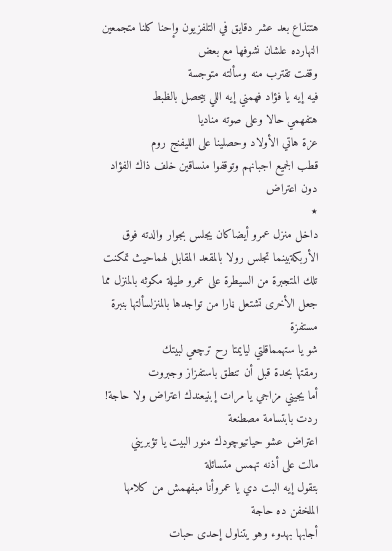هتتذاع بعد عشر دقايق في التلفزيون وإحنا كلنا متجمعين النهارده علشان نشوفها مع بعض
وقفت تقترب منه وسألته متوجسة
فيه إيه يا فؤاد فهمني إيه اللي بيحصل بالظبط
هتفهمي حالا وعلى صوته مناديا
عزة هاتي الأولاد وحصلينا على الليفنج روم
قطب الجميع اجبانهم وتوقفوا منساقين خلف ذاك الفؤاد دون اعتراض
٭
داخل منزل عمرو أيضاكان يجلس بجوار والدته فوق الأربكةبينما تجلس رولا بالمقعد المقابل لهماحيث تمكنت تلك المتجبرة من السيطرة على عمرو طيلة مكوثه بالمنزل مما جعل الأخرى تشتعل ڼارا من تواجدها بالمنزلسألتها بنبرة مستفزة
شو يا ستهمماقلتي ليايمتا رح ترچعي لبيتك
رمقتها بحدة قبل أن تنطق باستفزاز وجبروت
أما يجيني مزاجي يا مرات إبنيعندك اعتراض ولا حاجة!
ردت بابتسامة مصطنعة
اعتراض عشو حياتيوچودك منور البيت يا تؤبريني
مالت على أذنه تهمس متسائلة
بتقول إيه البت دي يا عمروأنا مبفهمش من كلامها الملخفن ده حاجة
أجابها بهدوء وهو يتناول إحدى حبات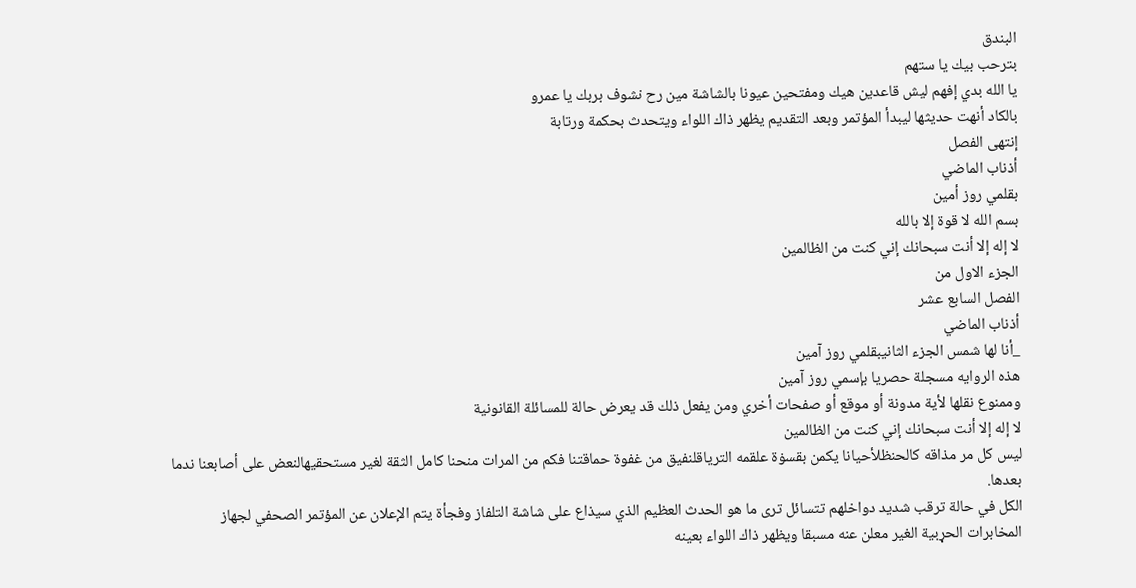البندق
بترحب بيك يا ستهم
يا الله بدي إفهم ليش قاعدين هيك ومفتحين عيونا بالشاشة مين رح نشوف بربك يا عمرو
بالكاد أنهت حديثها ليبدأ المؤتمر وبعد التقديم يظهر ذاك اللواء ويتحدث بحكمة ورتابة
إنتهى الفصل
أذناب الماضي
بقلمي روز أمين
بسم الله لا قوة إلا بالله
لا إله إلا أنت سبحانك إني كنت من الظالمين
الجزء الاول من
الفصل السابع عشر
أذناب الماضي
_أنا لها شمس الجزء الثانيبقلمي روز آمين
هذه الروايه مسجلة حصريا بإسمي روز آمين
وممنوع نقلها لأية مدونة أو موقع أو صفحات أخري ومن يفعل ذلك قد يعرض حالة للمسائلة القانونية
لا إله إلا أنت سبحانك إني كنت من الظالمين
ليس كل مر مذاقه كالحنظلأحيانا يكمن بقسۏة علقمه الترياقلنفيق من غفوة حماقتنا فكم من المرات منحنا كامل الثقة لغير مستحقيهالنعض على أصابعنا ندما بعدها.
الكل في حالة ترقب شديد دواخلهم تتسائل ترى ما هو الحدث العظيم الذي سيذاع على شاشة التلفاز وفجأة يتم الإعلان عن المؤتمر الصحفي لجهاز المخابرات الحړبية الغير معلن عنه مسبقا ويظهر ذاك اللواء بعينه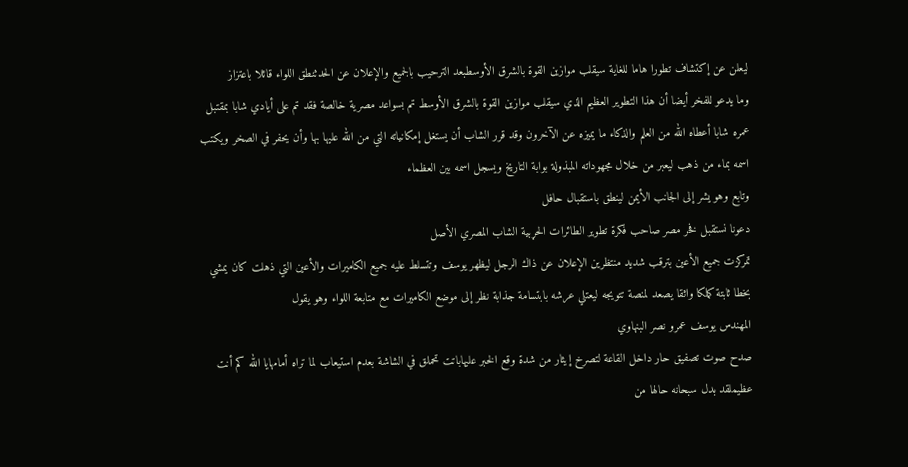ليعلن عن إكتشاف تطورا هاما للغاية سيقلب موازين القوة بالشرق الأوسطبعد الترحيب بالجميع والإعلان عن الحدثنطق اللواء قائلا باعتزاز
وما يدعو للفخر أيضا أن هذا التطوير العظيم الذي سيقلب موازين القوة بالشرق الأوسط تم بسواعد مصرية خالصة فقد تم على أيادي شابا بمقتبل عمره شابا أعطاه الله من العلم والذكاء ما يميزه عن الآخرون وقد قرر الشاب أن يستغل إمكانياته التي من الله عليها بها وأن يحفر في الصخر ويكتب اسمه بماء من ذهب ليعبر من خلال مجهوداته المبذولة بوابة التاريخ ويسجل اسمه بين العظماء
وتابع وهو يشر إلى الجانب الأيمن لينطق باستقبال حافل
دعونا نستقبل فخر مصر صاحب فكرة تطوير الطائرات الحړبية الشاب المصري الأصل
تمركزت جميع الأعين بترقب شديد منتظرين الإعلان عن ذاك الرجل ليظهر يوسف وتتسلط عليه جميع الكاميرات والأعين التي ذهلت كان يمشي بخطا ثابتة كملكا واثقا يصعد لمنصة تتويجه ليعتلي عرشه بابتسامة جذابة نظر إلى موضع الكاميرات مع متابعة اللواء وهو يقول
المهندس يوسف عمرو نصر البنهاوي
صدح صوت تصفيق حار داخل القاعة لتصرخ إيثار من شدة وقع الخبر عليهاباتت تحملق في الشاشة بعدم استيعاب لما تراه أمامهايا الله كم أنت عظيملقد بدل سبحانه حالها من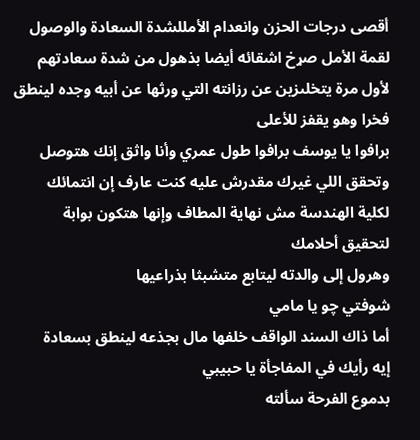أقصى درجات الحزن وانعدام الأمللشدة السعادة والوصول لقمة الأمل صړخ اشقائه أيضا بذهول من شدة سعادتهم لأول مرة يتخلىزين عن رزانته التي ورثها عن أبيه وجده لينطق فخرا وهو يقفز للأعلى
برافوا يا يوسف برافوا طول عمري وأنا واثق إنك هتوصل وتحقق اللي غيرك مقدرش عليه كنت عارف إن انتمائك لكلية الهندسة مش نهاية المطاف وإنها هتكون بوابة لتحقيق أحلامك
وهرول إلى والدته ليتابع متشبثا بذراعيها
شوفتي چو يا مامي
أما ذاك السند الواقف خلفها مال بجذعه لينطق بسعادة
إيه رأيك في المفاجأة يا حبيبي
بدموع الفرحة سألته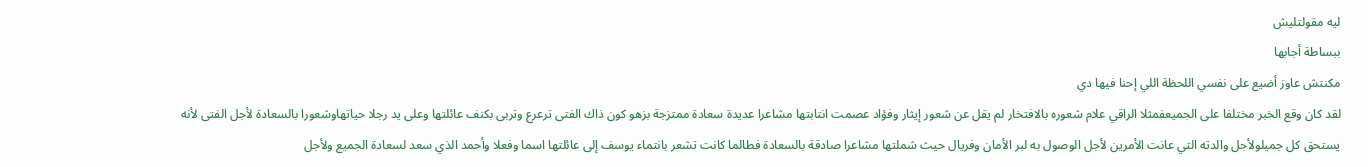ليه مقولتليش
ببساطة أجابها
مكنتش عاوز أضيع على نفسي اللحظة اللي إحنا فيها دي
لقد كان وقع الخبر مختلفا على الجميعفمثلا الراقي علام شعوره بالافتخار لم يقل عن شعور إيثار وفؤاد عصمت انتابتها مشاعرا عديدة سعادة ممتزجة بزهو كون ذاك الفتى ترعرع وتربى بكنف عائلتها وعلى يد رجلا حياتهاوشعورا بالسعادة لأجل الفتى لأنه يستحق كل جميلولأجل والدته التي عانت الأمرين لأجل الوصول به لبر الأمان وفريال حيث شملتها مشاعرا صادقة بالسعادة فطالما كانت تشعر بانتماء يوسف إلى عائلتها اسما وفعلا وأحمد الذي سعد لسعادة الجميع ولأجل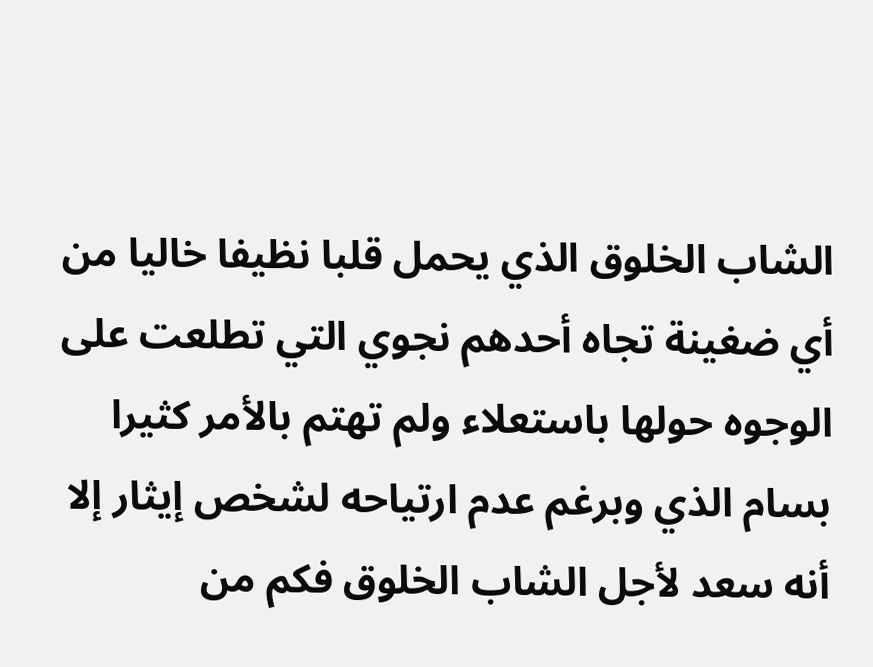الشاب الخلوق الذي يحمل قلبا نظيفا خاليا من أي ضغينة تجاه أحدهم نجوي التي تطلعت على الوجوه حولها باستعلاء ولم تهتم بالأمر كثيرا بسام الذي وبرغم عدم ارتياحه لشخص إيثار إلا أنه سعد لأجل الشاب الخلوق فكم من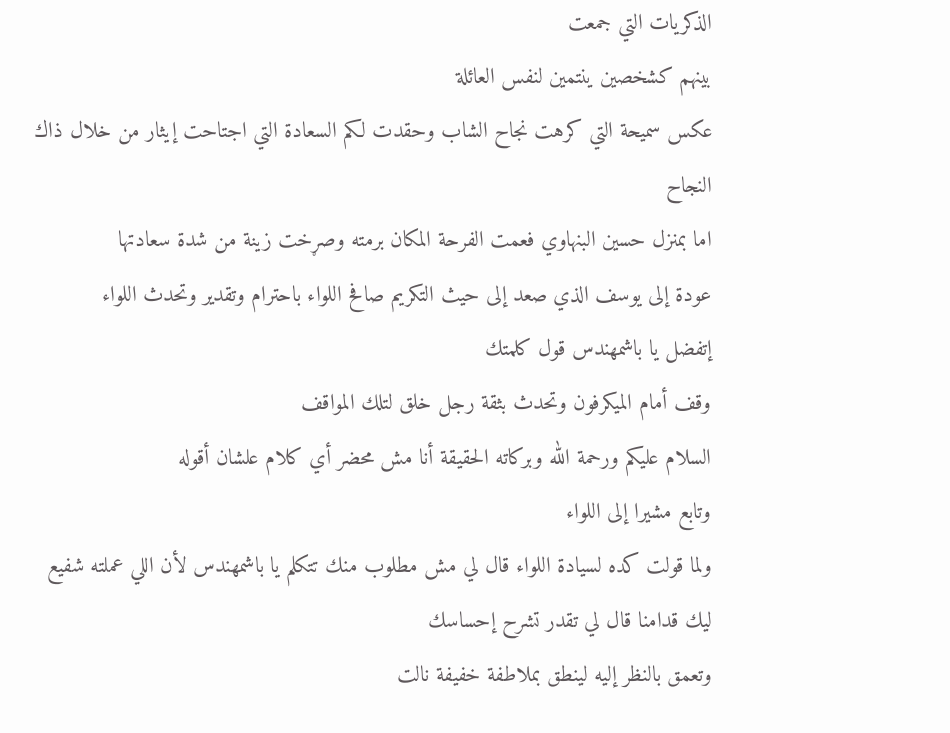الذكريات التي جمعت
بينهم كشخصين ينتمين لنفس العائلة
عكس سميحة التي کرهت نجاح الشاب وحقدت لكم السعادة التي اجتاحت إيثار من خلال ذاك النجاح
اما بمنزل حسين البنهاوي فعمت الفرحة المكان برمته وصړخت زينة من شدة سعادتها
عودة إلى يوسف الذي صعد إلى حيث التكريم صافح اللواء باحترام وتقدير وتحدث اللواء
إتفضل يا باشمهندس قول كلمتك
وقف أمام الميكرفون وتحدث بثقة رجل خلق لتلك المواقف
السلام عليكم ورحمة الله وبركاته الحقيقة أنا مش محضر أي كلام علشان أقوله
وتابع مشيرا إلى اللواء
ولما قولت كده لسيادة اللواء قال لي مش مطلوب منك تتكلم يا باشمهندس لأن اللي عملته شفيع ليك قدامنا قال لي تقدر تشرح إحساسك
وتعمق بالنظر إليه لينطق بملاطفة خفيفة نالت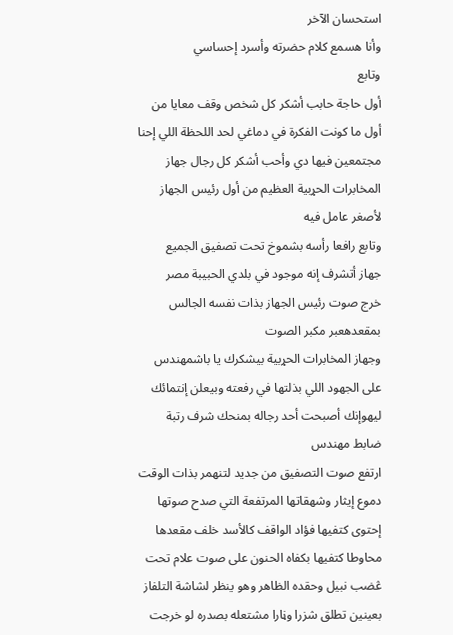استحسان الآخر
وأنا هسمع كلام حضرته وأسرد إحساسي
وتابع
أول حاجة حابب أشكر كل شخص وقف معايا من أول ما كونت الفكرة في دماغي لحد اللحظة اللي إحنا مجتمعين فيها دي وأحب أشكر كل رجال جهاز المخابرات الحړبية العظيم من أول رئيس الجهاز لأصغر عامل فيه
وتابع رافعا رأسه بشموخ تحت تصفيق الجميع
جهاز أتشرف إنه موجود في بلدي الحبيبة مصر
خرج صوت رئيس الجهاز بذات نفسه الجالس بمقعدهعبر مكبر الصوت
وجهاز المخابرات الحړبية بيشكرك يا باشمهندس على الجهود اللي بذلتها في رفعته وبيعلن إنتمائك ليهوإنك أصبحت أحد رجاله بمنحك شرف رتبة ضابط مهندس
ارتفع صوت التصفيق من جديد لتنهمر بذات الوقت دموع إيثار وشهقاتها المرتفعة التي صدح صوتها إحتوى كتفيها فؤاد الواقف كالأسد خلف مقعدها محاوطا كتفيها بكفاه الحنون على صوت علام تحت ڠضب نبيل وحقده الظاهر وهو ينظر لشاشة التلفاز بعينين تطلق شزرا وڼارا مشتعله بصدره لو خرجت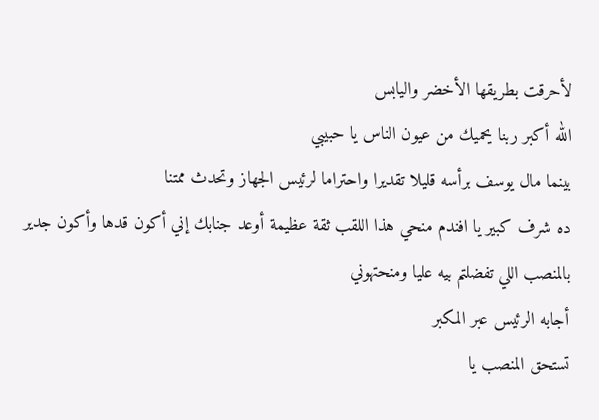لأحرقت بطريقها الأخضر واليابس
الله أكبر ربنا يحميك من عيون الناس يا حبيبي
بينما مال يوسف برأسه قليلا تقديرا واحتراما لرئيس الجهاز وتحدث ممتنا
ده شرف كبير يا افندم منحي هذا اللقب ثقة عظيمة أوعد جنابك إني أكون قدها وأكون جدير بالمنصب اللي تفضلتم بيه عليا ومنحتهوني
أجابه الرئيس عبر المكبر
تستحق المنصب يا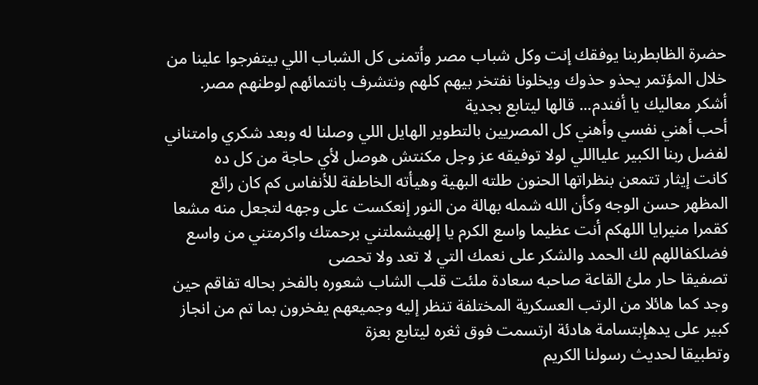حضرة الظابطربنا يوفقك إنت وكل شباب مصر وأتمنى كل الشباب اللي بيتفرجوا علينا من خلال المؤتمر يحذو حذوك ويخلونا نفتخر بيهم كلهم ونتشرف بانتمائهم لوطنهم مصر.
أشكر معاليك يا أفندم... قالها ليتابع بجدية
أحب أهني نفسي وأهني كل المصريين بالتطوير الهايل اللي وصلنا له وبعد شكري وامتناني لفضل ربنا الكبير عليااللي لولا توفيقه عز وجل مكنتش هوصل لأي حاجة من كل ده
كانت إيثار تتمعن بنظراتها الحنون طلته البهية وهيأته الخاطفة للأنفاس كم كان رائع المظهر حسن الوجه وكأن الله شمله بهالة من النور إنعكست على وجهه لتجعل منه مشعا كقمرا منيرايا اللهكم أنت عظيما واسع الكرم يا إلهيشملتني برحمتك واكرمتني من واسع فضلكفاللهم لك الحمد والشكر على نعمك التي لا تعد ولا تحصى
تصفيقا حار ملئ القاعة صاحبه سعادة ملئت قلب الشاب شعوره بالفخر بحاله تفاقم حين وجد كما هائلا من الرتب العسكرية المختلفة تنظر إليه وجميعهم يفخرون بما تم من انجاز كبير على يدهإبتسامة هادئة ارتسمت فوق ثغره ليتابع بعزة
وتطبيقا لحديث رسولنا الكريم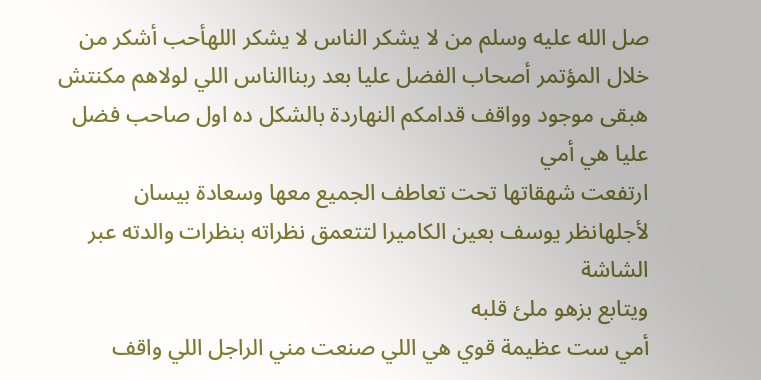صل الله عليه وسلم من لا يشكر الناس لا يشكر اللهأحب أشكر من خلال المؤتمر أصحاب الفضل عليا بعد ربناالناس اللي لولاهم مكنتش هبقى موجود وواقف قدامكم النهاردة بالشكل ده اول صاحب فضل عليا هي أمي
ارتفعت شهقاتها تحت تعاطف الجميع معها وسعادة بيسان لأجلهانظر يوسف بعين الكاميرا لتتعمق نظراته بنظرات والدته عبر الشاشة
ويتابع بزهو ملئ قلبه
أمي ست عظيمة قوي هي اللي صنعت مني الراجل اللي واقف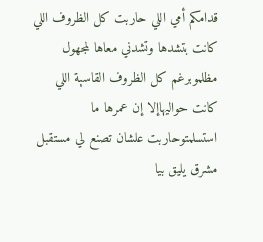قدامكم أمي اللي حاربت كل الظروف اللي كانت بتشدها وتشدني معاها لمجهول مظلموبرغم كل الظروف القاسېة اللي كانت حواليهاإلا إن عمرها ما استسلمتوحاربت علشان تصنع لي مستقبل مشرق يليق بيا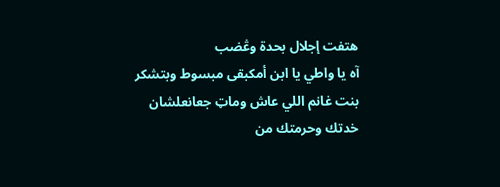هتفت إجلال بحدة وڠضب
آه يا واطي يا ابن أمكبقى مبسوط وبتشكر بنت غانم اللي عاش وماټ جعانعلشان خدتك وحرمتك من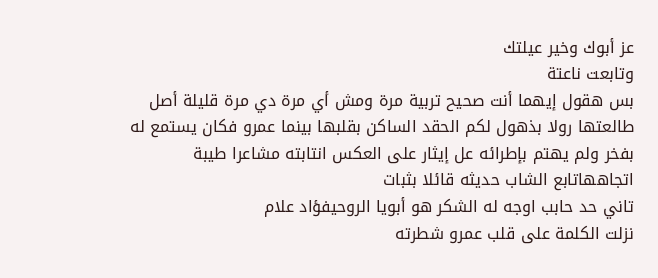عز أبوك وخير عيلتك
وتابعت ناعتة
بس هقول إيهما أنت صحيح تربية مرة ومش أي مرة دي مرة قليلة أصل
طالعتها رولا بذهول لكم الحقد الساكن بقلبها بينما عمرو فكان يستمع له بفخر ولم يهتم بإطرائه عل إيثار على العكس انتابته مشاعرا طيبة اتجاههاتابع الشاب حديثه قائلا بثبات
تاني حد حابب اوجه له الشكر هو أبويا الروحيفؤاد علام
نزلت الكلمة على قلب عمرو شطرته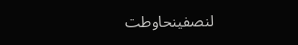لنصفينحاوطت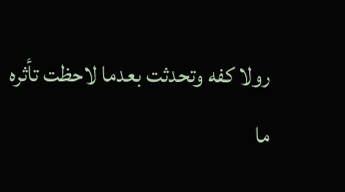رولا كفه وتحدثت بعدما لاحظت تأثره
ما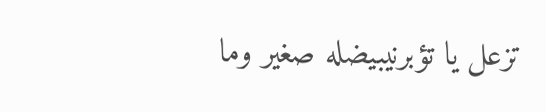تزعل يا تؤبرنيبيضله صغير وما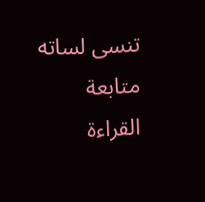تنسى لساته
متابعة القراءة